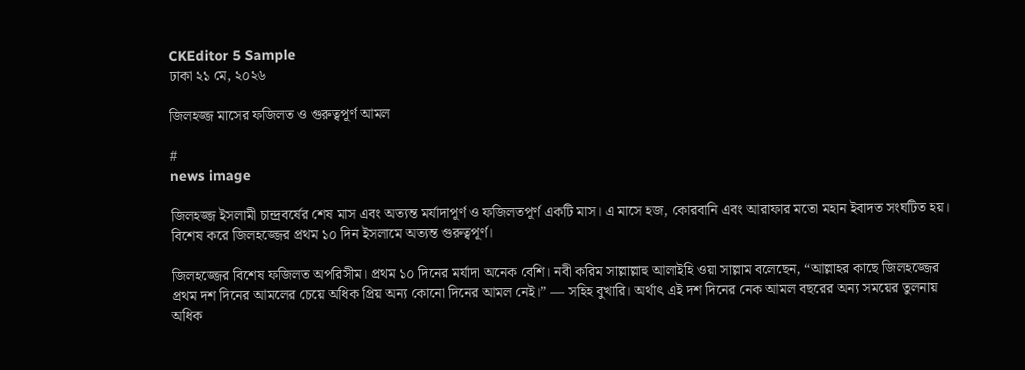CKEditor 5 Sample
ঢাকা ২১ মে, ২০২৬

জিলহজ্জ মাসের ফজিলত ও গুরুত্বপূর্ণ আমল

#
news image

জিলহজ্জ ইসলামী চান্দ্রবর্ষের শেষ মাস এবং অত্যন্ত মর্যাদাপূর্ণ ও ফজিলতপূর্ণ একটি মাস। এ মাসে হজ, কোরবানি এবং আরাফার মতো মহান ইবাদত সংঘটিত হয়। বিশেষ করে জিলহজ্জের প্রথম ১০ দিন ইসলামে অত্যন্ত গুরুত্বপূর্ণ।

জিলহজ্জের বিশেষ ফজিলত অপরিসীম। প্রথম ১০ দিনের মর্যাদা অনেক বেশি। নবী করিম সাল্লাল্লাহু আলাইহি ওয়া সাল্লাম বলেছেন, “আল্লাহর কাছে জিলহজ্জের প্রথম দশ দিনের আমলের চেয়ে অধিক প্রিয় অন্য কোনো দিনের আমল নেই।” — সহিহ বুখারি। অর্থাৎ এই দশ দিনের নেক আমল বছরের অন্য সময়ের তুলনায় অধিক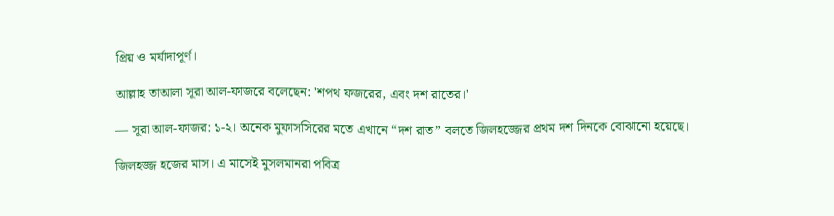প্রিয় ও মর্যাদাপূর্ণ।

আল্লাহ তাআলা সূরা আল-ফাজরে বলেছেন: 'শপথ ফজরের, এবং দশ রাতের।'

— সূরা আল-ফাজর: ১-২। অনেক মুফাসসিরের মতে এখানে “দশ রাত” বলতে জিলহজ্জের প্রথম দশ দিনকে বোঝানো হয়েছে।

জিলহজ্জ হজের মাস। এ মাসেই মুসলমানরা পবিত্র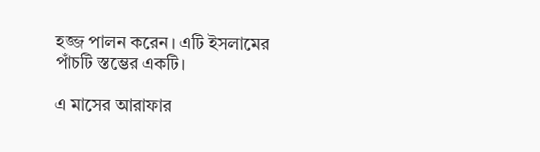হজ্জ পালন করেন। এটি ইসলামের পাঁচটি স্তম্ভের একটি।

এ মাসের আরাফার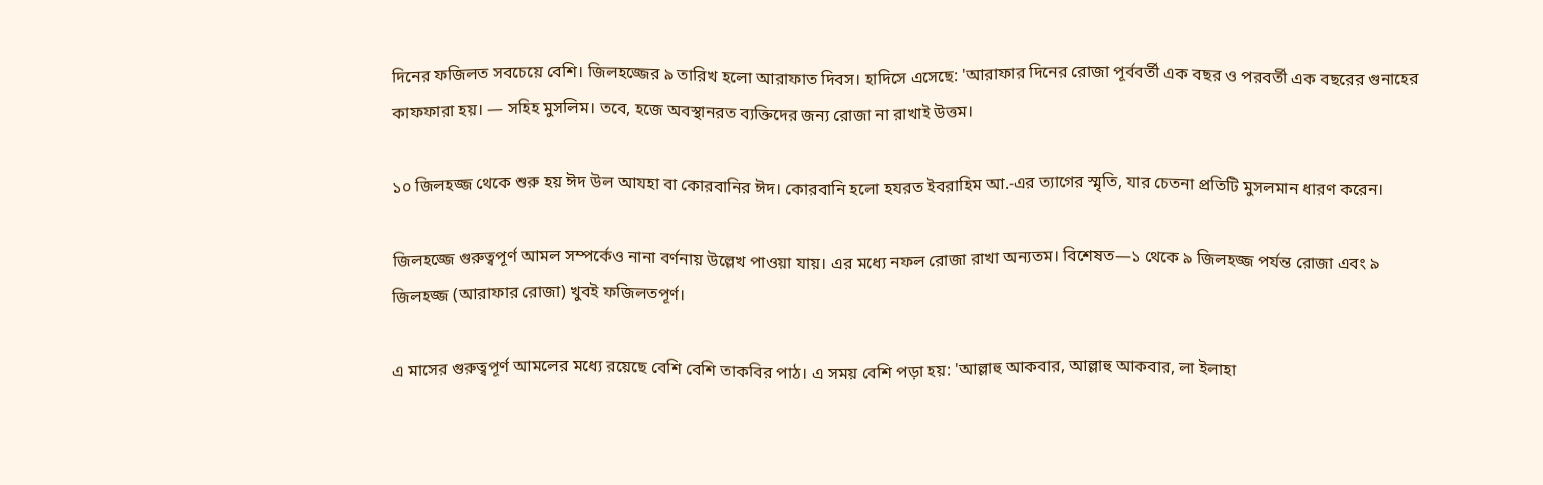দিনের ফজিলত সবচেয়ে বেশি। জিলহজ্জের ৯ তারিখ হলো আরাফাত দিবস। হাদিসে এসেছে: 'আরাফার দিনের রোজা পূর্ববর্তী এক বছর ও পরবর্তী এক বছরের গুনাহের কাফফারা হয়। — সহিহ মুসলিম। তবে, হজে অবস্থানরত ব্যক্তিদের জন্য রোজা না রাখাই উত্তম।

১০ জিলহজ্জ থেকে শুরু হয় ঈদ উল আযহা বা কোরবানির ঈদ। কোরবানি হলো হযরত ইবরাহিম আ.-এর ত্যাগের স্মৃতি, যার চেতনা প্রতিটি মুসলমান ধারণ করেন।

জিলহজ্জে গুরুত্বপূর্ণ আমল সম্পর্কেও নানা বর্ণনায় উল্লেখ পাওয়া যায়। এর মধ্যে নফল রোজা রাখা অন্যতম। বিশেষত—১ থেকে ৯ জিলহজ্জ পর্যন্ত রোজা এবং ৯ জিলহজ্জ (আরাফার রোজা) খুবই ফজিলতপূর্ণ।

এ মাসের গুরুত্বপূর্ণ আমলের মধ্যে রয়েছে বেশি বেশি তাকবির পাঠ। এ সময় বেশি পড়া হয়: 'আল্লাহু আকবার, আল্লাহু আকবার, লা ইলাহা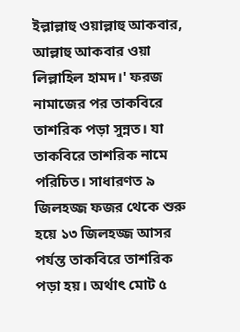ইল্লাল্লাহু ওয়াল্লাহু আকবার, আল্লাহু আকবার ওয়া লিল্লাহিল হামদ।' ফরজ নামাজের পর তাকবিরে তাশরিক পড়া সুন্নত। যা তাকবিরে তাশরিক নামে পরিচিত। সাধারণত ৯ জিলহজ্জ ফজর থেকে শুরু হয়ে ১৩ জিলহজ্জ আসর পর্যন্ত তাকবিরে তাশরিক পড়া হয়। অর্থাৎ মোট ৫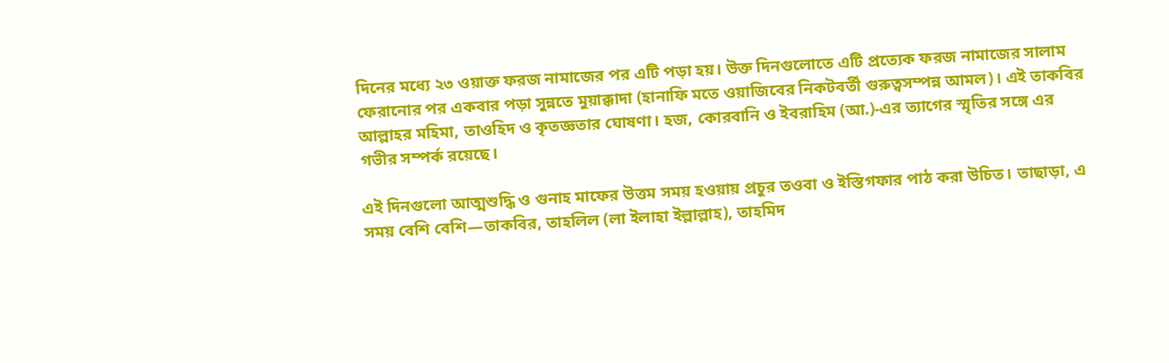দিনের মধ্যে ২৩ ওয়াক্ত ফরজ নামাজের পর এটি পড়া হয়। উক্ত দিনগুলোতে এটি প্রত্যেক ফরজ নামাজের সালাম ফেরানোর পর একবার পড়া সুন্নতে মুয়াক্কাদা (হানাফি মতে ওয়াজিবের নিকটবর্তী গুরুত্বসম্পন্ন আমল)। এই তাকবির আল্লাহর মহিমা, তাওহিদ ও কৃতজ্ঞতার ঘোষণা। হজ, কোরবানি ও ইবরাহিম (আ.)-এর ত্যাগের স্মৃতির সঙ্গে এর গভীর সম্পর্ক রয়েছে।

এই দিনগুলো আত্মশুদ্ধি ও গুনাহ মাফের উত্তম সময় হওয়ায় প্রচুর তওবা ও ইস্তিগফার পাঠ করা উচিত। তাছাড়া, এ সময় বেশি বেশি—তাকবির, তাহলিল (লা ইলাহা ইল্লাল্লাহ), তাহমিদ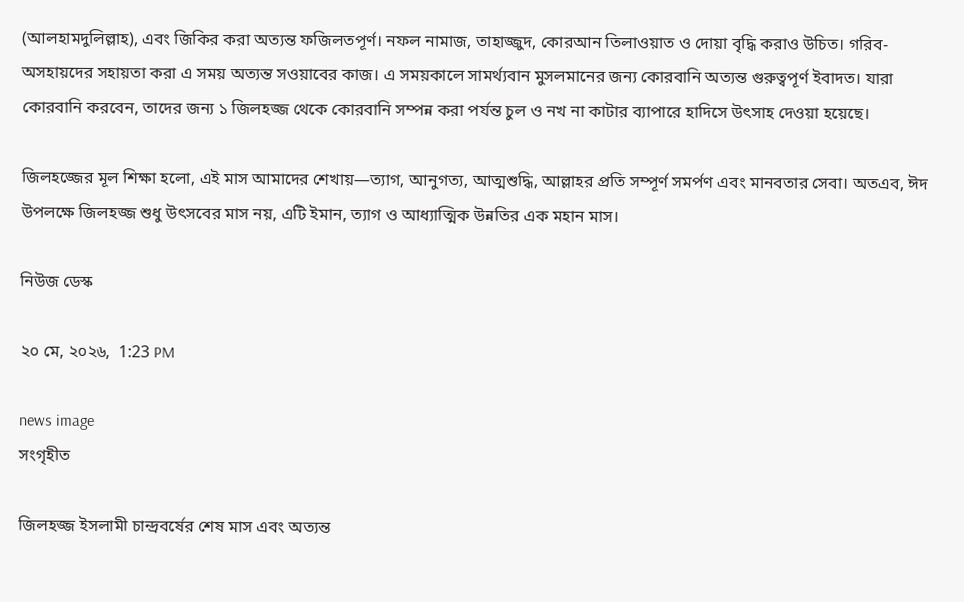(আলহামদুলিল্লাহ), এবং জিকির করা অত্যন্ত ফজিলতপূর্ণ। নফল নামাজ, তাহাজ্জুদ, কোরআন তিলাওয়াত ও দোয়া বৃদ্ধি করাও উচিত। গরিব-অসহায়দের সহায়তা করা এ সময় অত্যন্ত সওয়াবের কাজ। এ সময়কালে সামর্থ্যবান মুসলমানের জন্য কোরবানি অত্যন্ত গুরুত্বপূর্ণ ইবাদত। যারা কোরবানি করবেন, তাদের জন্য ১ জিলহজ্জ থেকে কোরবানি সম্পন্ন করা পর্যন্ত চুল ও নখ না কাটার ব্যাপারে হাদিসে উৎসাহ দেওয়া হয়েছে।

জিলহজ্জের মূল শিক্ষা হলো, এই মাস আমাদের শেখায়—ত্যাগ, আনুগত্য, আত্মশুদ্ধি, আল্লাহর প্রতি সম্পূর্ণ সমর্পণ এবং মানবতার সেবা। অতএব, ঈদ উপলক্ষে জিলহজ্জ শুধু উৎসবের মাস নয়, এটি ইমান, ত্যাগ ও আধ্যাত্মিক উন্নতির এক মহান মাস।

নিউজ ডেস্ক

২০ মে, ২০২৬,  1:23 PM

news image
সংগৃহীত

জিলহজ্জ ইসলামী চান্দ্রবর্ষের শেষ মাস এবং অত্যন্ত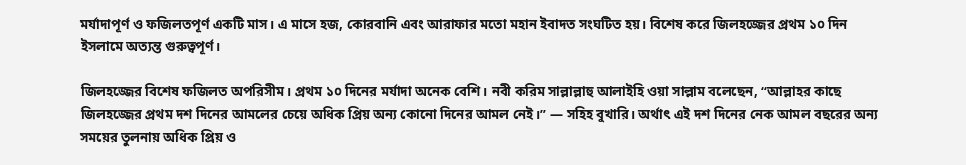মর্যাদাপূর্ণ ও ফজিলতপূর্ণ একটি মাস। এ মাসে হজ, কোরবানি এবং আরাফার মতো মহান ইবাদত সংঘটিত হয়। বিশেষ করে জিলহজ্জের প্রথম ১০ দিন ইসলামে অত্যন্ত গুরুত্বপূর্ণ।

জিলহজ্জের বিশেষ ফজিলত অপরিসীম। প্রথম ১০ দিনের মর্যাদা অনেক বেশি। নবী করিম সাল্লাল্লাহু আলাইহি ওয়া সাল্লাম বলেছেন, “আল্লাহর কাছে জিলহজ্জের প্রথম দশ দিনের আমলের চেয়ে অধিক প্রিয় অন্য কোনো দিনের আমল নেই।” — সহিহ বুখারি। অর্থাৎ এই দশ দিনের নেক আমল বছরের অন্য সময়ের তুলনায় অধিক প্রিয় ও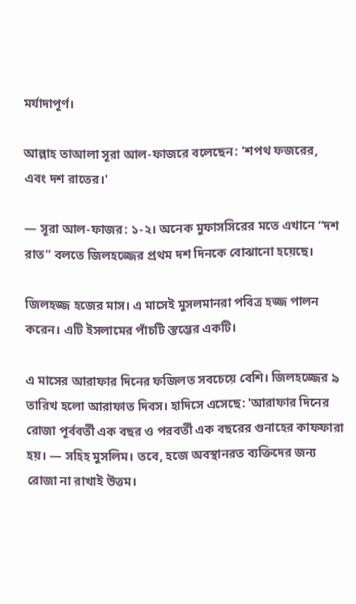মর্যাদাপূর্ণ।

আল্লাহ তাআলা সূরা আল-ফাজরে বলেছেন: 'শপথ ফজরের, এবং দশ রাতের।'

— সূরা আল-ফাজর: ১-২। অনেক মুফাসসিরের মতে এখানে “দশ রাত” বলতে জিলহজ্জের প্রথম দশ দিনকে বোঝানো হয়েছে।

জিলহজ্জ হজের মাস। এ মাসেই মুসলমানরা পবিত্র হজ্জ পালন করেন। এটি ইসলামের পাঁচটি স্তম্ভের একটি।

এ মাসের আরাফার দিনের ফজিলত সবচেয়ে বেশি। জিলহজ্জের ৯ তারিখ হলো আরাফাত দিবস। হাদিসে এসেছে: 'আরাফার দিনের রোজা পূর্ববর্তী এক বছর ও পরবর্তী এক বছরের গুনাহের কাফফারা হয়। — সহিহ মুসলিম। তবে, হজে অবস্থানরত ব্যক্তিদের জন্য রোজা না রাখাই উত্তম।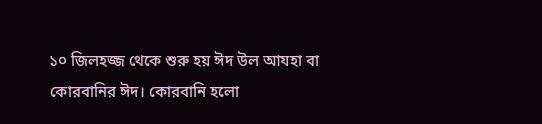১০ জিলহজ্জ থেকে শুরু হয় ঈদ উল আযহা বা কোরবানির ঈদ। কোরবানি হলো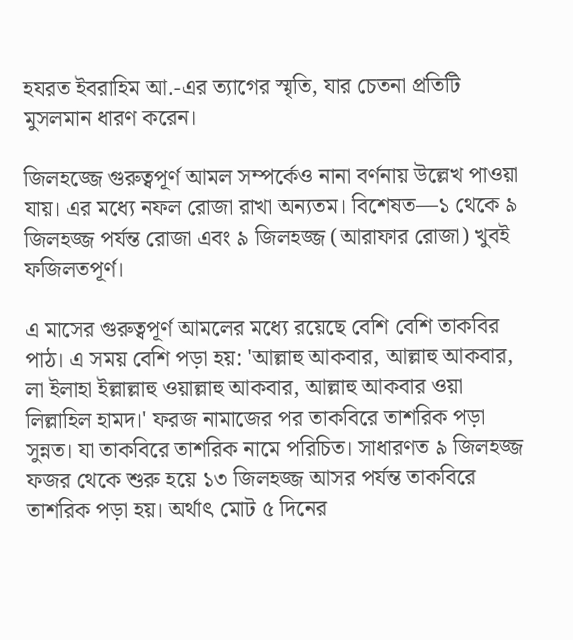হযরত ইবরাহিম আ.-এর ত্যাগের স্মৃতি, যার চেতনা প্রতিটি মুসলমান ধারণ করেন।

জিলহজ্জে গুরুত্বপূর্ণ আমল সম্পর্কেও নানা বর্ণনায় উল্লেখ পাওয়া যায়। এর মধ্যে নফল রোজা রাখা অন্যতম। বিশেষত—১ থেকে ৯ জিলহজ্জ পর্যন্ত রোজা এবং ৯ জিলহজ্জ (আরাফার রোজা) খুবই ফজিলতপূর্ণ।

এ মাসের গুরুত্বপূর্ণ আমলের মধ্যে রয়েছে বেশি বেশি তাকবির পাঠ। এ সময় বেশি পড়া হয়: 'আল্লাহু আকবার, আল্লাহু আকবার, লা ইলাহা ইল্লাল্লাহু ওয়াল্লাহু আকবার, আল্লাহু আকবার ওয়া লিল্লাহিল হামদ।' ফরজ নামাজের পর তাকবিরে তাশরিক পড়া সুন্নত। যা তাকবিরে তাশরিক নামে পরিচিত। সাধারণত ৯ জিলহজ্জ ফজর থেকে শুরু হয়ে ১৩ জিলহজ্জ আসর পর্যন্ত তাকবিরে তাশরিক পড়া হয়। অর্থাৎ মোট ৫ দিনের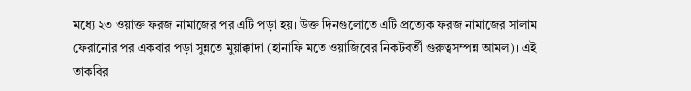মধ্যে ২৩ ওয়াক্ত ফরজ নামাজের পর এটি পড়া হয়। উক্ত দিনগুলোতে এটি প্রত্যেক ফরজ নামাজের সালাম ফেরানোর পর একবার পড়া সুন্নতে মুয়াক্কাদা (হানাফি মতে ওয়াজিবের নিকটবর্তী গুরুত্বসম্পন্ন আমল)। এই তাকবির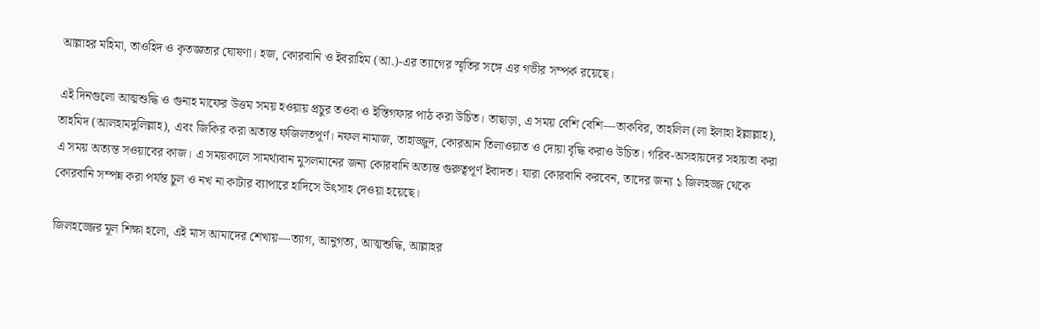আল্লাহর মহিমা, তাওহিদ ও কৃতজ্ঞতার ঘোষণা। হজ, কোরবানি ও ইবরাহিম (আ.)-এর ত্যাগের স্মৃতির সঙ্গে এর গভীর সম্পর্ক রয়েছে।

এই দিনগুলো আত্মশুদ্ধি ও গুনাহ মাফের উত্তম সময় হওয়ায় প্রচুর তওবা ও ইস্তিগফার পাঠ করা উচিত। তাছাড়া, এ সময় বেশি বেশি—তাকবির, তাহলিল (লা ইলাহা ইল্লাল্লাহ), তাহমিদ (আলহামদুলিল্লাহ), এবং জিকির করা অত্যন্ত ফজিলতপূর্ণ। নফল নামাজ, তাহাজ্জুদ, কোরআন তিলাওয়াত ও দোয়া বৃদ্ধি করাও উচিত। গরিব-অসহায়দের সহায়তা করা এ সময় অত্যন্ত সওয়াবের কাজ। এ সময়কালে সামর্থ্যবান মুসলমানের জন্য কোরবানি অত্যন্ত গুরুত্বপূর্ণ ইবাদত। যারা কোরবানি করবেন, তাদের জন্য ১ জিলহজ্জ থেকে কোরবানি সম্পন্ন করা পর্যন্ত চুল ও নখ না কাটার ব্যাপারে হাদিসে উৎসাহ দেওয়া হয়েছে।

জিলহজ্জের মূল শিক্ষা হলো, এই মাস আমাদের শেখায়—ত্যাগ, আনুগত্য, আত্মশুদ্ধি, আল্লাহর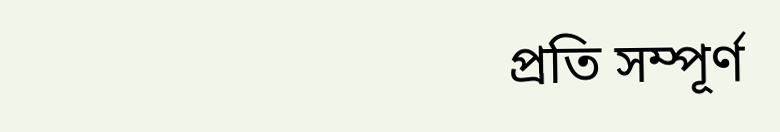প্রতি সম্পূর্ণ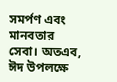সমর্পণ এবং মানবতার সেবা। অতএব, ঈদ উপলক্ষে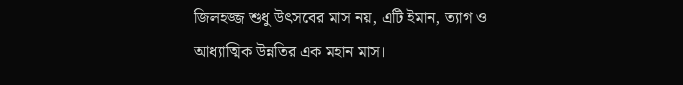জিলহজ্জ শুধু উৎসবের মাস নয়, এটি ইমান, ত্যাগ ও আধ্যাত্মিক উন্নতির এক মহান মাস।